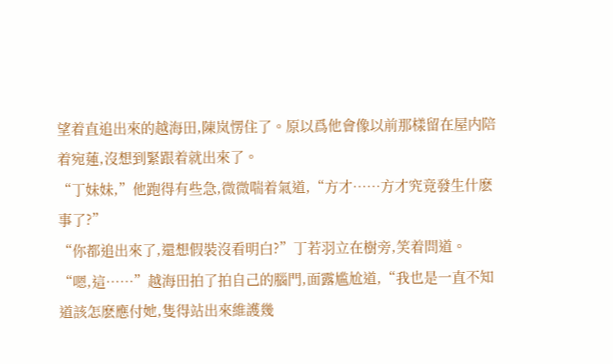望着直追出來的越海田,陳岚愣住了。原以爲他會像以前那樣留在屋内陪着宛蓮,沒想到緊跟着就出來了。
“丁妹妹,”他跑得有些急,微微喘着氣道,“方才……方才究竟發生什麽事了?”
“你都追出來了,還想假裝沒看明白?”丁若羽立在樹旁,笑着問道。
“嗯,這……”越海田拍了拍自己的腦門,面露尴尬道,“我也是一直不知道該怎麽應付她,隻得站出來維護幾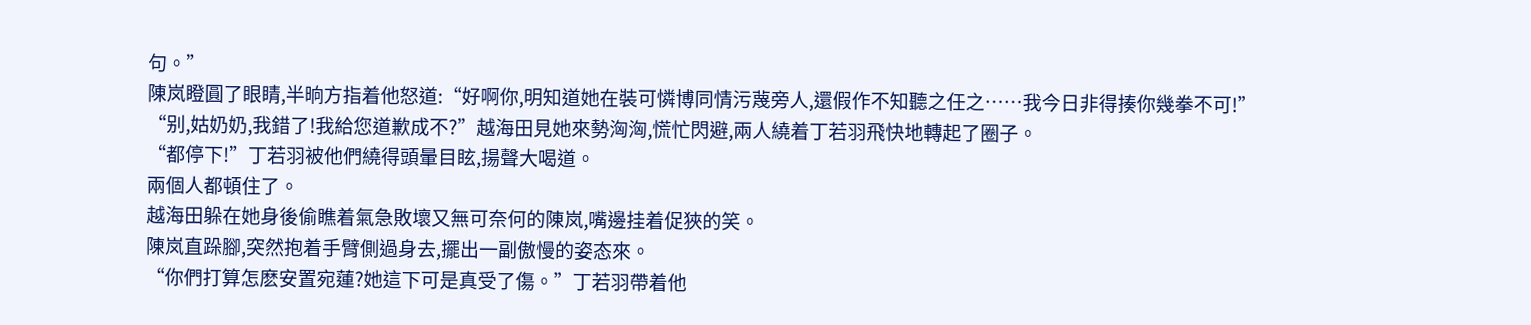句。”
陳岚瞪圓了眼睛,半晌方指着他怒道:“好啊你,明知道她在裝可憐博同情污蔑旁人,還假作不知聽之任之……我今日非得揍你幾拳不可!”
“别,姑奶奶,我錯了!我給您道歉成不?”越海田見她來勢洶洶,慌忙閃避,兩人繞着丁若羽飛快地轉起了圈子。
“都停下!”丁若羽被他們繞得頭暈目眩,揚聲大喝道。
兩個人都頓住了。
越海田躲在她身後偷瞧着氣急敗壞又無可奈何的陳岚,嘴邊挂着促狹的笑。
陳岚直跺腳,突然抱着手臂側過身去,擺出一副傲慢的姿态來。
“你們打算怎麽安置宛蓮?她這下可是真受了傷。”丁若羽帶着他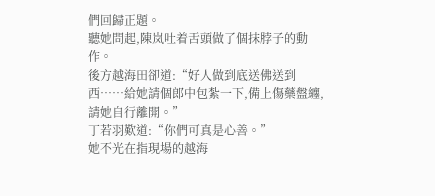們回歸正題。
聽她問起,陳岚吐着舌頭做了個抹脖子的動作。
後方越海田卻道:“好人做到底送佛送到西……給她請個郎中包紮一下,備上傷藥盤纏,請她自行離開。”
丁若羽歎道:“你們可真是心善。”
她不光在指現場的越海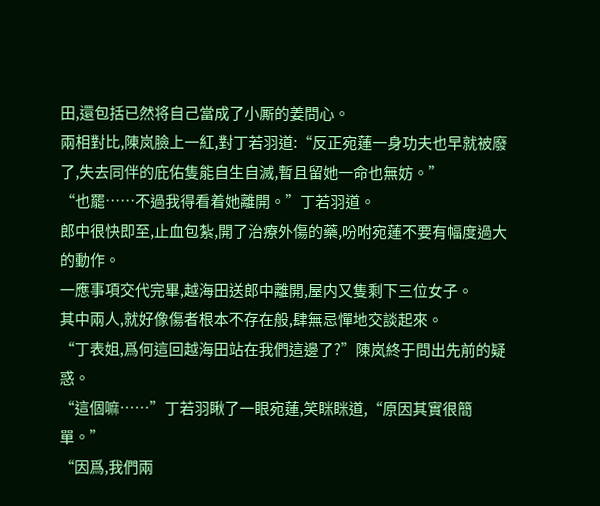田,還包括已然将自己當成了小厮的姜問心。
兩相對比,陳岚臉上一紅,對丁若羽道:“反正宛蓮一身功夫也早就被廢了,失去同伴的庇佑隻能自生自滅,暫且留她一命也無妨。”
“也罷……不過我得看着她離開。”丁若羽道。
郎中很快即至,止血包紮,開了治療外傷的藥,吩咐宛蓮不要有幅度過大的動作。
一應事項交代完畢,越海田送郎中離開,屋内又隻剩下三位女子。
其中兩人,就好像傷者根本不存在般,肆無忌憚地交談起來。
“丁表姐,爲何這回越海田站在我們這邊了?”陳岚終于問出先前的疑惑。
“這個嘛……”丁若羽瞅了一眼宛蓮,笑眯眯道,“原因其實很簡單。”
“因爲,我們兩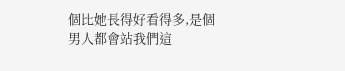個比她長得好看得多,是個男人都會站我們這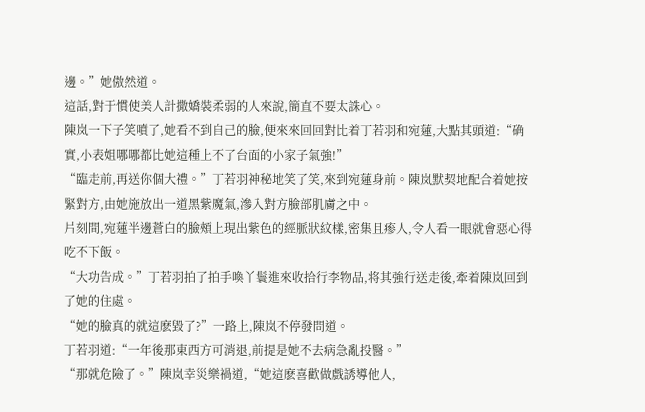邊。”她傲然道。
這話,對于慣使美人計撒嬌裝柔弱的人來說,簡直不要太誅心。
陳岚一下子笑噴了,她看不到自己的臉,便來來回回對比着丁若羽和宛蓮,大點其頭道:“确實,小表姐哪哪都比她這種上不了台面的小家子氣強!”
“臨走前,再送你個大禮。”丁若羽神秘地笑了笑,來到宛蓮身前。陳岚默契地配合着她按緊對方,由她施放出一道黑紫魔氣,滲入對方臉部肌膚之中。
片刻間,宛蓮半邊蒼白的臉頰上現出紫色的經脈狀紋樣,密集且瘆人,令人看一眼就會惡心得吃不下飯。
“大功告成。”丁若羽拍了拍手喚丫鬟進來收拾行李物品,将其強行送走後,牽着陳岚回到了她的住處。
“她的臉真的就這麽毀了?”一路上,陳岚不停發問道。
丁若羽道:“一年後那東西方可消退,前提是她不去病急亂投醫。”
“那就危險了。”陳岚幸災樂禍道,“她這麽喜歡做戲誘導他人,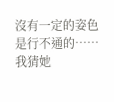沒有一定的姿色是行不通的……我猜她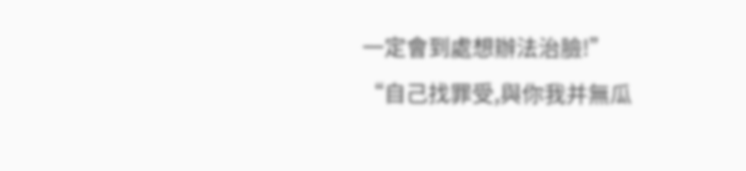一定會到處想辦法治臉!”
“自己找罪受,與你我并無瓜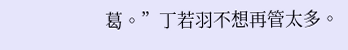葛。”丁若羽不想再管太多。